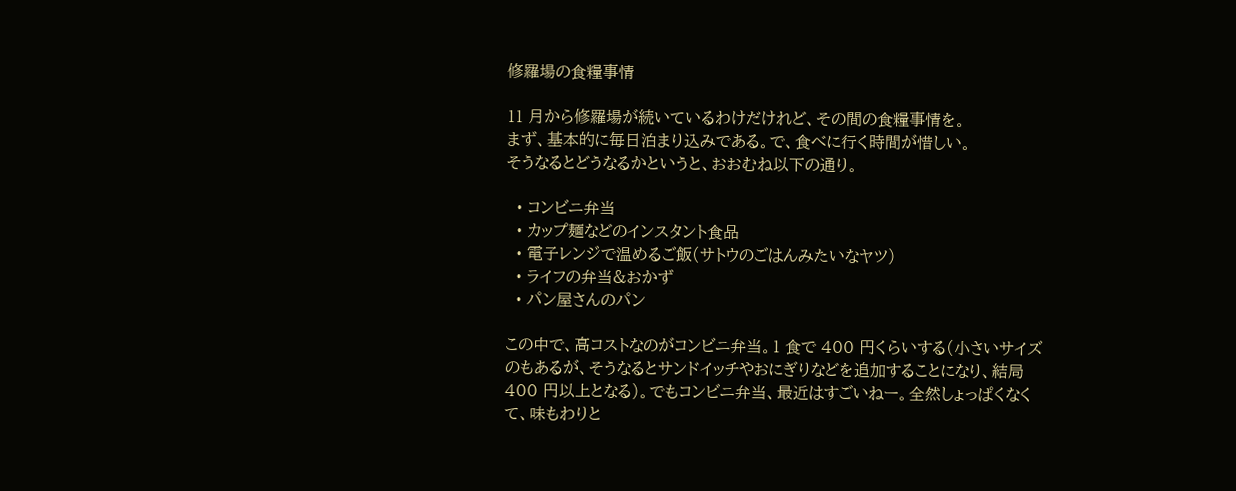修羅場の食糧事情

11 月から修羅場が続いているわけだけれど、その間の食糧事情を。
まず、基本的に毎日泊まり込みである。で、食べに行く時間が惜しい。
そうなるとどうなるかというと、おおむね以下の通り。

  • コンビニ弁当
  • カップ麺などのインスタント食品
  • 電子レンジで温めるご飯(サトウのごはんみたいなヤツ)
  • ライフの弁当&おかず
  • パン屋さんのパン

この中で、高コストなのがコンビニ弁当。1 食で 400 円くらいする(小さいサイズのもあるが、そうなるとサンドイッチやおにぎりなどを追加することになり、結局 400 円以上となる)。でもコンビニ弁当、最近はすごいねー。全然しょっぱくなくて、味もわりと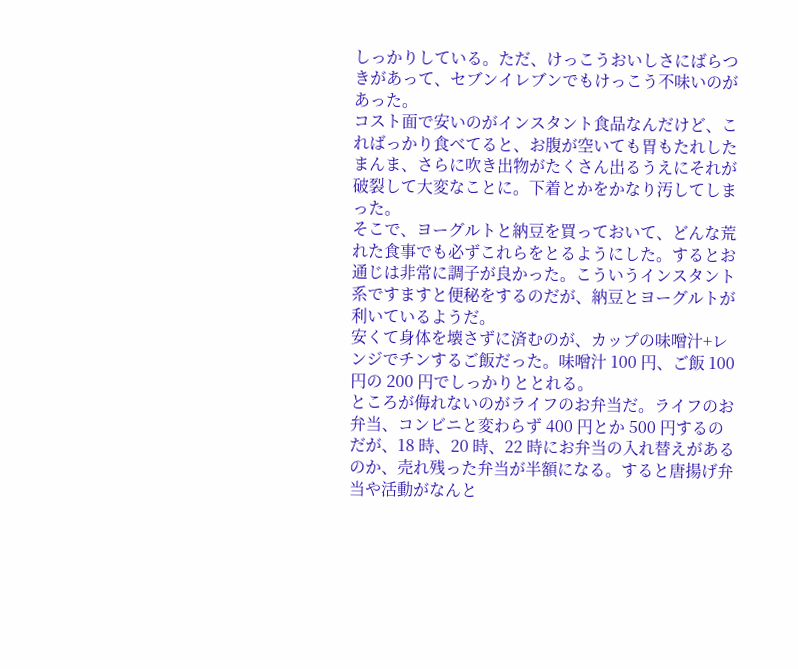しっかりしている。ただ、けっこうおいしさにばらつきがあって、セブンイレブンでもけっこう不味いのがあった。
コスト面で安いのがインスタント食品なんだけど、こればっかり食べてると、お腹が空いても胃もたれしたまんま、さらに吹き出物がたくさん出るうえにそれが破裂して大変なことに。下着とかをかなり汚してしまった。
そこで、ヨーグルトと納豆を買っておいて、どんな荒れた食事でも必ずこれらをとるようにした。するとお通じは非常に調子が良かった。こういうインスタント系ですますと便秘をするのだが、納豆とヨーグルトが利いているようだ。
安くて身体を壊さずに済むのが、カップの味噌汁+レンジでチンするご飯だった。味噌汁 100 円、ご飯 100 円の 200 円でしっかりととれる。
ところが侮れないのがライフのお弁当だ。ライフのお弁当、コンビニと変わらず 400 円とか 500 円するのだが、18 時、20 時、22 時にお弁当の入れ替えがあるのか、売れ残った弁当が半額になる。すると唐揚げ弁当や活動がなんと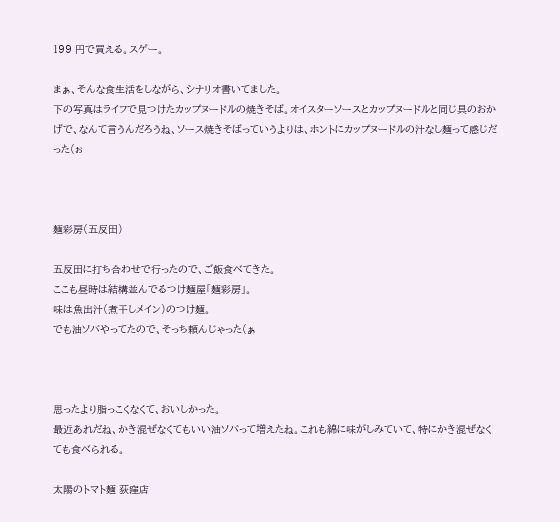199 円で買える。スゲー。

まぁ、そんな食生活をしながら、シナリオ書いてました。
下の写真はライフで見つけたカップヌードルの焼きそば。オイスターソースとカップヌードルと同じ具のおかげで、なんて言うんだろうね、ソース焼きそばっていうよりは、ホントにカップヌードルの汁なし麺って感じだった(ぉ



麺彩房(五反田)

五反田に打ち合わせで行ったので、ご飯食べてきた。
ここも昼時は結構並んでるつけ麺屋「麺彩房」。
味は魚出汁(煮干しメイン)のつけ麺。
でも油ソバやってたので、そっち頼んじゃった(ぁ



思ったより脂っこくなくて、おいしかった。
最近あれだね、かき混ぜなくてもいい油ソバって増えたね。これも綿に味がしみていて、特にかき混ぜなくても食べられる。

太陽のトマト麺 荻窪店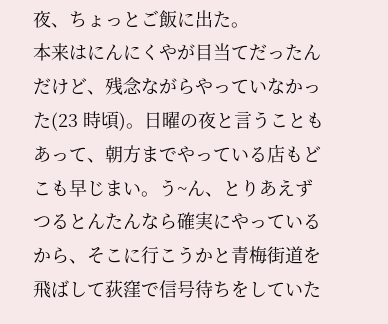夜、ちょっとご飯に出た。
本来はにんにくやが目当てだったんだけど、残念ながらやっていなかった(23 時頃)。日曜の夜と言うこともあって、朝方までやっている店もどこも早じまい。う~ん、とりあえずつるとんたんなら確実にやっているから、そこに行こうかと青梅街道を飛ばして荻窪で信号待ちをしていた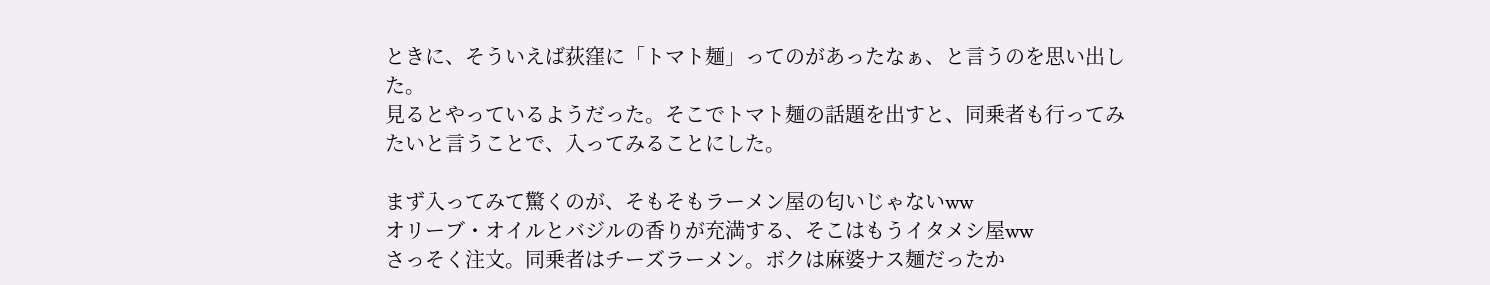ときに、そういえば荻窪に「トマト麺」ってのがあったなぁ、と言うのを思い出した。
見るとやっているようだった。そこでトマト麺の話題を出すと、同乗者も行ってみたいと言うことで、入ってみることにした。

まず入ってみて驚くのが、そもそもラーメン屋の匂いじゃないww
オリーブ・オイルとバジルの香りが充満する、そこはもうイタメシ屋ww
さっそく注文。同乗者はチーズラーメン。ボクは麻婆ナス麺だったか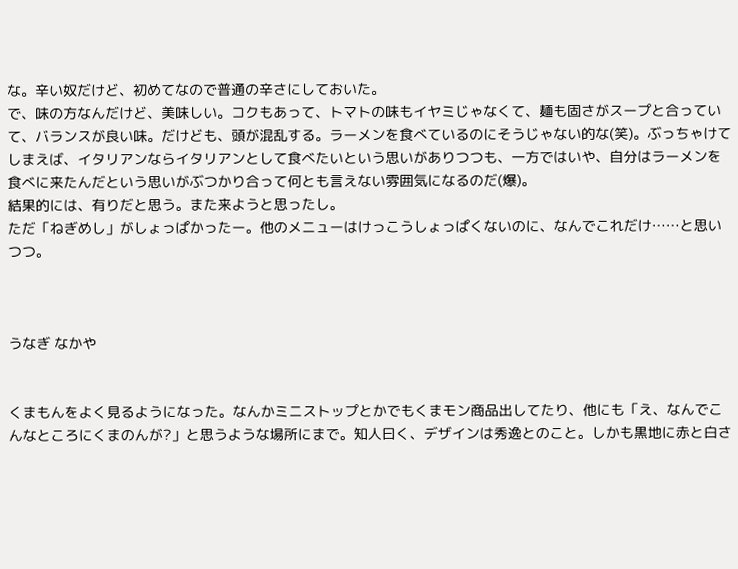な。辛い奴だけど、初めてなので普通の辛さにしておいた。
で、味の方なんだけど、美味しい。コクもあって、トマトの味もイヤミじゃなくて、麺も固さがスープと合っていて、バランスが良い味。だけども、頭が混乱する。ラーメンを食べているのにそうじゃない的な(笑)。ぶっちゃけてしまえば、イタリアンならイタリアンとして食べたいという思いがありつつも、一方ではいや、自分はラーメンを食べに来たんだという思いがぶつかり合って何とも言えない雰囲気になるのだ(爆)。
結果的には、有りだと思う。また来ようと思ったし。
ただ「ねぎめし」がしょっぱかったー。他のメニューはけっこうしょっぱくないのに、なんでこれだけ……と思いつつ。



うなぎ なかや


くまもんをよく見るようになった。なんかミニストップとかでもくまモン商品出してたり、他にも「え、なんでこんなところにくまのんが?」と思うような場所にまで。知人曰く、デザインは秀逸とのこと。しかも黒地に赤と白さ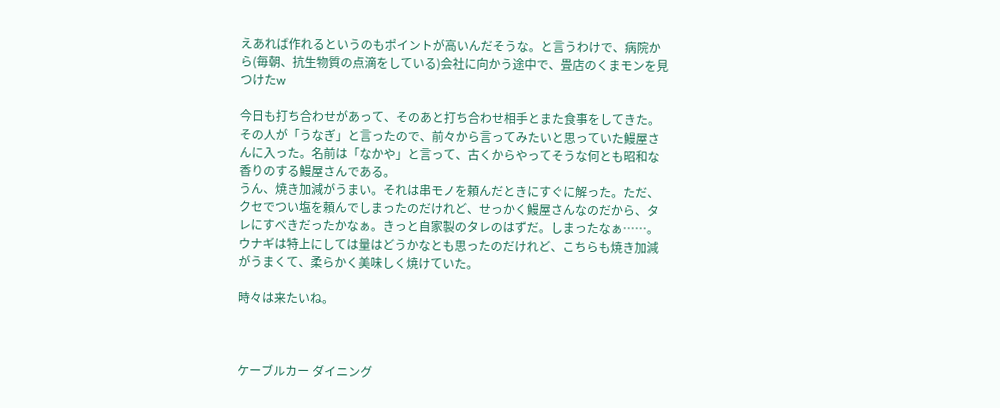えあれば作れるというのもポイントが高いんだそうな。と言うわけで、病院から(毎朝、抗生物質の点滴をしている)会社に向かう途中で、畳店のくまモンを見つけたw

今日も打ち合わせがあって、そのあと打ち合わせ相手とまた食事をしてきた。その人が「うなぎ」と言ったので、前々から言ってみたいと思っていた鰻屋さんに入った。名前は「なかや」と言って、古くからやってそうな何とも昭和な香りのする鰻屋さんである。
うん、焼き加減がうまい。それは串モノを頼んだときにすぐに解った。ただ、クセでつい塩を頼んでしまったのだけれど、せっかく鰻屋さんなのだから、タレにすべきだったかなぁ。きっと自家製のタレのはずだ。しまったなぁ……。ウナギは特上にしては量はどうかなとも思ったのだけれど、こちらも焼き加減がうまくて、柔らかく美味しく焼けていた。

時々は来たいね。



ケーブルカー ダイニング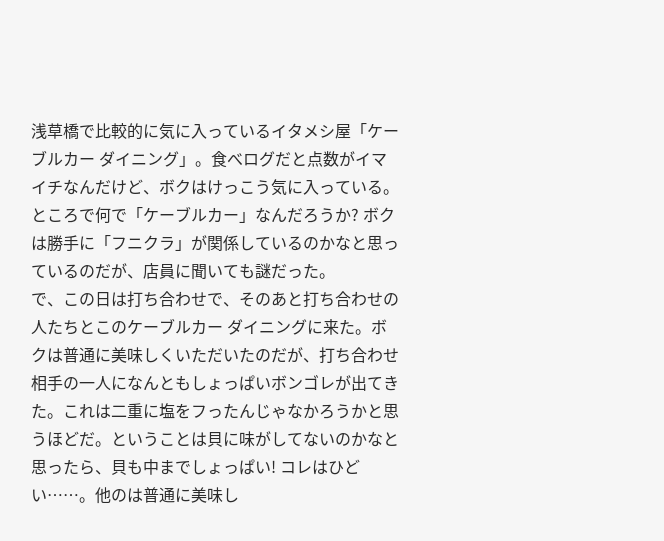浅草橋で比較的に気に入っているイタメシ屋「ケーブルカー ダイニング」。食べログだと点数がイマイチなんだけど、ボクはけっこう気に入っている。ところで何で「ケーブルカー」なんだろうか? ボクは勝手に「フニクラ」が関係しているのかなと思っているのだが、店員に聞いても謎だった。
で、この日は打ち合わせで、そのあと打ち合わせの人たちとこのケーブルカー ダイニングに来た。ボクは普通に美味しくいただいたのだが、打ち合わせ相手の一人になんともしょっぱいボンゴレが出てきた。これは二重に塩をフったんじゃなかろうかと思うほどだ。ということは貝に味がしてないのかなと思ったら、貝も中までしょっぱい! コレはひどい……。他のは普通に美味し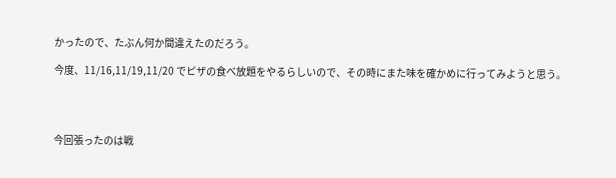かったので、たぶん何か間違えたのだろう。

今度、11/16,11/19,11/20 でピザの食べ放題をやるらしいので、その時にまた味を確かめに行ってみようと思う。




今回張ったのは戦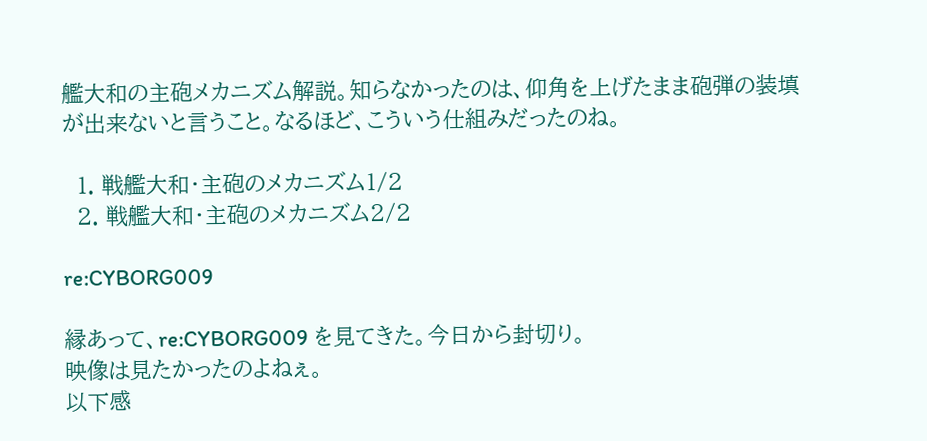艦大和の主砲メカニズム解説。知らなかったのは、仰角を上げたまま砲弾の装填が出来ないと言うこと。なるほど、こういう仕組みだったのね。

  1. 戦艦大和・主砲のメカニズム1/2
  2. 戦艦大和・主砲のメカニズム2/2

re:CYBORG009

縁あって、re:CYBORG009 を見てきた。今日から封切り。
映像は見たかったのよねぇ。
以下感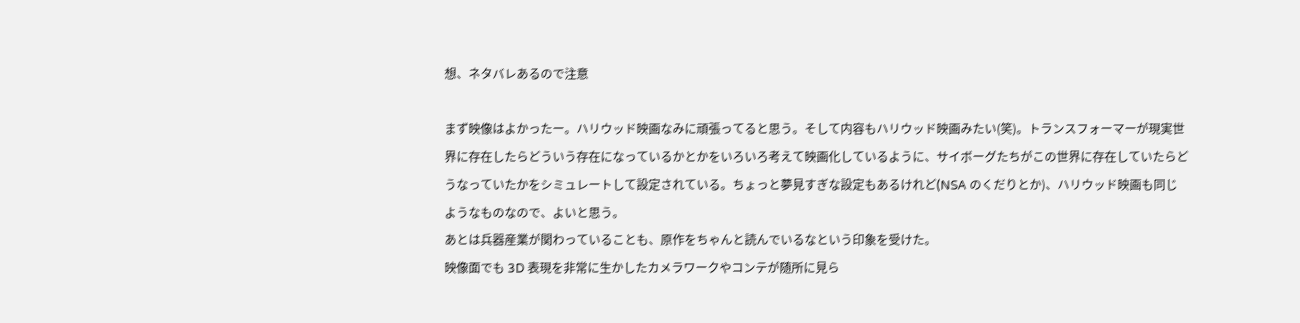想、ネタバレあるので注意

まず映像はよかったー。ハリウッド映画なみに頑張ってると思う。そして内容もハリウッド映画みたい(笑)。トランスフォーマーが現実世界に存在したらどういう存在になっているかとかをいろいろ考えて映画化しているように、サイボーグたちがこの世界に存在していたらどうなっていたかをシミュレートして設定されている。ちょっと夢見すぎな設定もあるけれど(NSA のくだりとか)、ハリウッド映画も同じようなものなので、よいと思う。
あとは兵器産業が関わっていることも、原作をちゃんと読んでいるなという印象を受けた。
映像面でも 3D 表現を非常に生かしたカメラワークやコンテが随所に見ら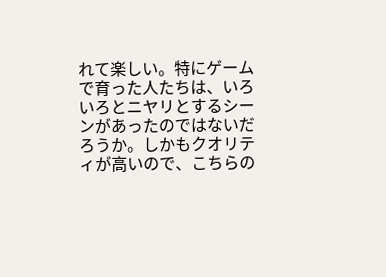れて楽しい。特にゲームで育った人たちは、いろいろとニヤリとするシーンがあったのではないだろうか。しかもクオリティが高いので、こちらの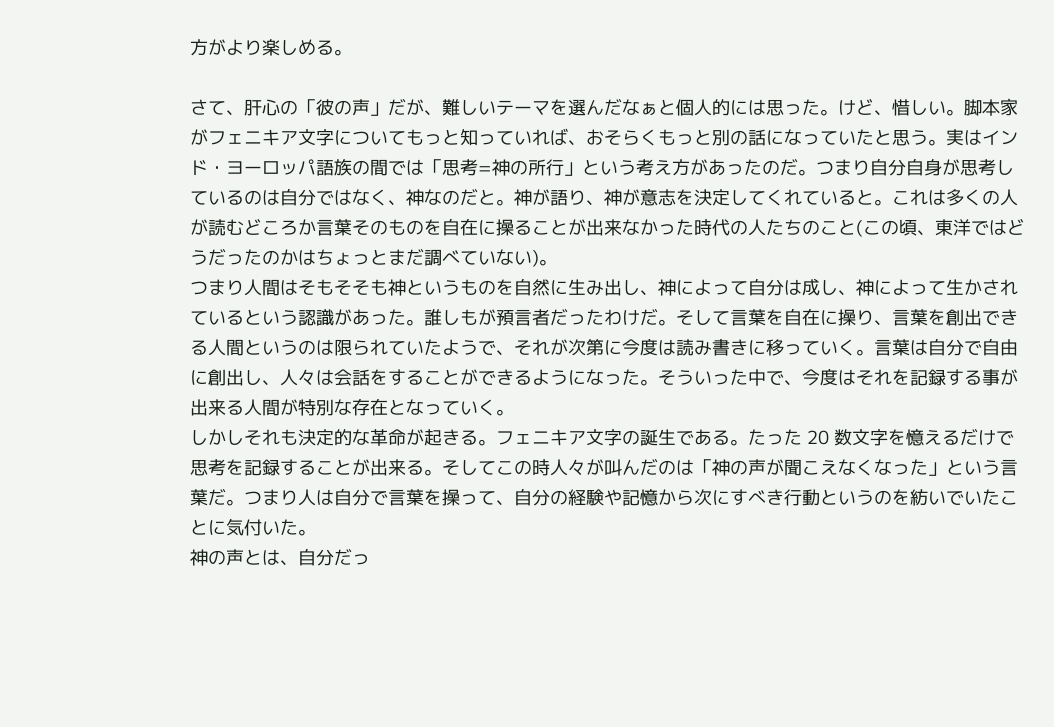方がより楽しめる。

さて、肝心の「彼の声」だが、難しいテーマを選んだなぁと個人的には思った。けど、惜しい。脚本家がフェニキア文字についてもっと知っていれば、おそらくもっと別の話になっていたと思う。実はインド・ヨーロッパ語族の間では「思考=神の所行」という考え方があったのだ。つまり自分自身が思考しているのは自分ではなく、神なのだと。神が語り、神が意志を決定してくれていると。これは多くの人が読むどころか言葉そのものを自在に操ることが出来なかった時代の人たちのこと(この頃、東洋ではどうだったのかはちょっとまだ調べていない)。
つまり人間はそもそそも神というものを自然に生み出し、神によって自分は成し、神によって生かされているという認識があった。誰しもが預言者だったわけだ。そして言葉を自在に操り、言葉を創出できる人間というのは限られていたようで、それが次第に今度は読み書きに移っていく。言葉は自分で自由に創出し、人々は会話をすることができるようになった。そういった中で、今度はそれを記録する事が出来る人間が特別な存在となっていく。
しかしそれも決定的な革命が起きる。フェニキア文字の誕生である。たった 20 数文字を憶えるだけで思考を記録することが出来る。そしてこの時人々が叫んだのは「神の声が聞こえなくなった」という言葉だ。つまり人は自分で言葉を操って、自分の経験や記憶から次にすべき行動というのを紡いでいたことに気付いた。
神の声とは、自分だっ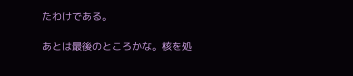たわけである。

あとは最後のところかな。核を処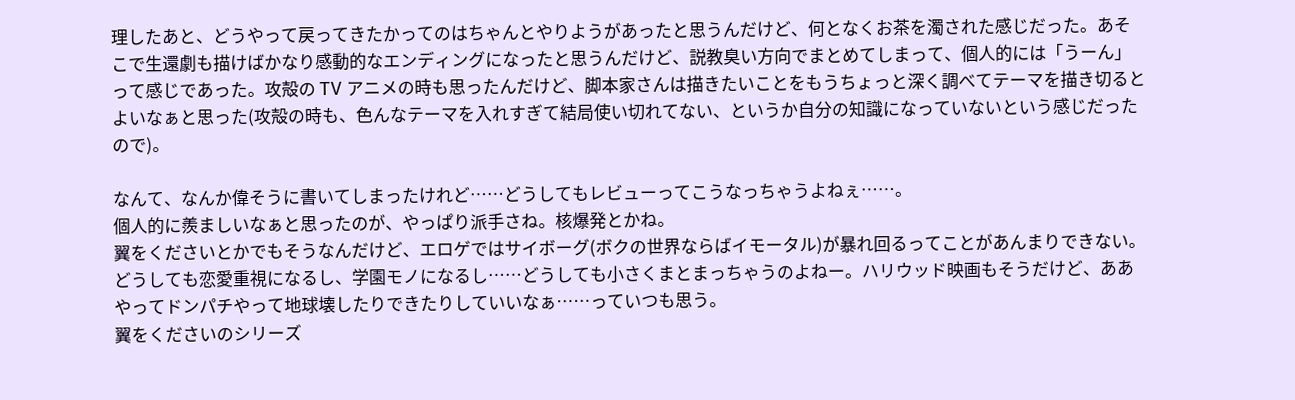理したあと、どうやって戻ってきたかってのはちゃんとやりようがあったと思うんだけど、何となくお茶を濁された感じだった。あそこで生還劇も描けばかなり感動的なエンディングになったと思うんだけど、説教臭い方向でまとめてしまって、個人的には「うーん」って感じであった。攻殻の TV アニメの時も思ったんだけど、脚本家さんは描きたいことをもうちょっと深く調べてテーマを描き切るとよいなぁと思った(攻殻の時も、色んなテーマを入れすぎて結局使い切れてない、というか自分の知識になっていないという感じだったので)。

なんて、なんか偉そうに書いてしまったけれど……どうしてもレビューってこうなっちゃうよねぇ……。
個人的に羨ましいなぁと思ったのが、やっぱり派手さね。核爆発とかね。
翼をくださいとかでもそうなんだけど、エロゲではサイボーグ(ボクの世界ならばイモータル)が暴れ回るってことがあんまりできない。どうしても恋愛重視になるし、学園モノになるし……どうしても小さくまとまっちゃうのよねー。ハリウッド映画もそうだけど、ああやってドンパチやって地球壊したりできたりしていいなぁ……っていつも思う。
翼をくださいのシリーズ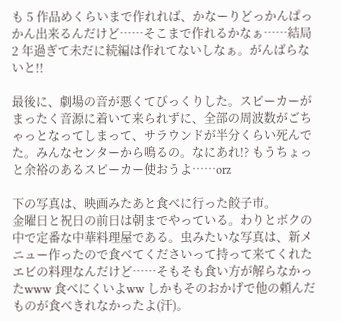も 5 作品めくらいまで作れれば、かなーりどっかんぱっかん出来るんだけど……そこまで作れるかなぁ……結局 2 年過ぎて未だに続編は作れてないしなぁ。がんばらないと!!

最後に、劇場の音が悪くてびっくりした。スピーカーがまったく音源に着いて来られずに、全部の周波数がごちゃっとなってしまって、サラウンドが半分くらい死んでた。みんなセンターから鳴るの。なにあれ!? もうちょっと余裕のあるスピーカー使おうよ……orz

下の写真は、映画みたあと食べに行った餃子市。
金曜日と祝日の前日は朝までやっている。わりとボクの中で定番な中華料理屋である。虫みたいな写真は、新メニュー作ったので食べてくださいって持って来てくれたエビの料理なんだけど……そもそも食い方が解らなかったwww 食べにくいよww しかもそのおかげで他の頼んだものが食べきれなかったよ(汗)。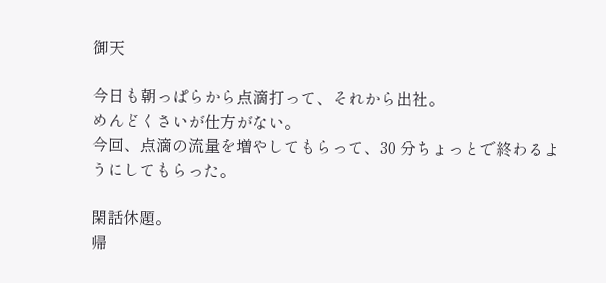御天

今日も朝っぱらから点滴打って、それから出社。
めんどくさいが仕方がない。
今回、点滴の流量を増やしてもらって、30 分ちょっとで終わるようにしてもらった。

閑話休題。
帰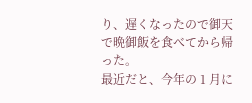り、遅くなったので御天で晩御飯を食べてから帰った。
最近だと、今年の 1 月に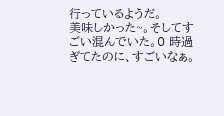行っているようだ。
美味しかった~。そしてすごい混んでいた。0 時過ぎてたのに、すごいなぁ。